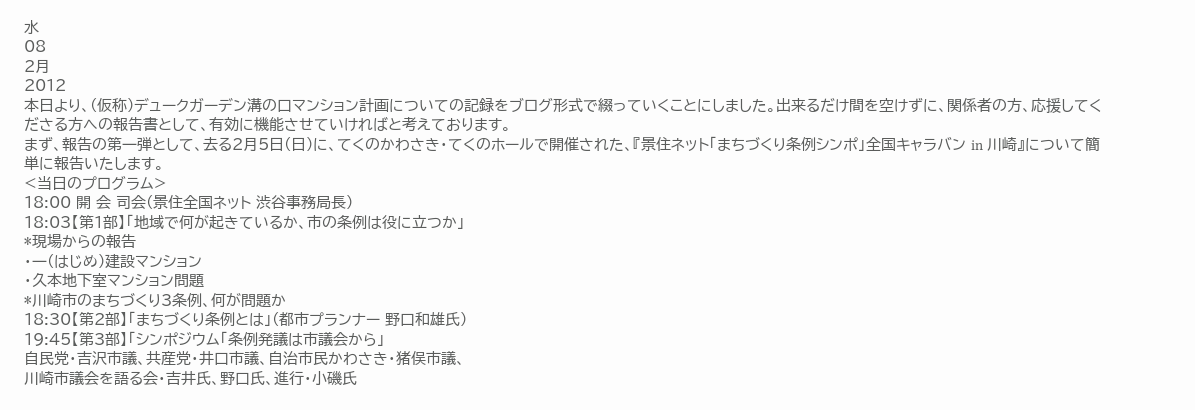水
08
2月
2012
本日より、(仮称)デュークガーデン溝の口マンション計画についての記録をブログ形式で綴っていくことにしました。出来るだけ間を空けずに、関係者の方、応援してくださる方への報告書として、有効に機能させていければと考えております。
まず、報告の第一弾として、去る2月5日(日)に、てくのかわさき・てくのホールで開催された、『景住ネット「まちづくり条例シンポ」全国キャラバン in 川崎』について簡単に報告いたします。
<当日のプログラム>
18:00 開 会 司会(景住全国ネット 渋谷事務局長)
18:03【第1部】「地域で何が起きているか、市の条例は役に立つか」
*現場からの報告
・一(はじめ)建設マンション
・久本地下室マンション問題
*川崎市のまちづくり3条例、何が問題か
18:30【第2部】「まちづくり条例とは」(都市プランナー 野口和雄氏)
19:45【第3部】「シンポジウム「条例発議は市議会から」
自民党・吉沢市議、共産党・井口市議、自治市民かわさき・猪俣市議、
川崎市議会を語る会・吉井氏、野口氏、進行・小磯氏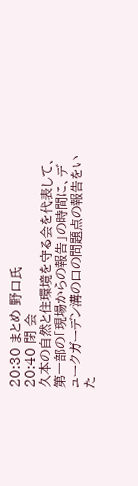20:30 まとめ 野口氏
20:40 閉 会
久本の自然と住環境を守る会を代表して、第一部の「現場からの報告」の時間に、デュークガーデン溝の口の問題点の報告をいた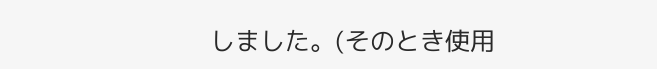しました。(そのとき使用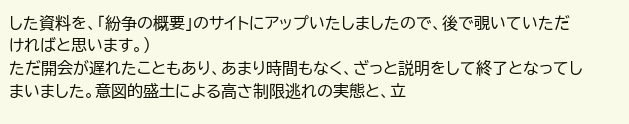した資料を、「紛争の概要」のサイトにアップいたしましたので、後で覗いていただければと思います。)
ただ開会が遅れたこともあり、あまり時間もなく、ざっと説明をして終了となってしまいました。意図的盛土による高さ制限逃れの実態と、立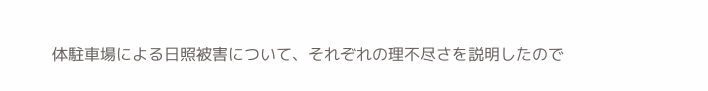体駐車場による日照被害について、それぞれの理不尽さを説明したので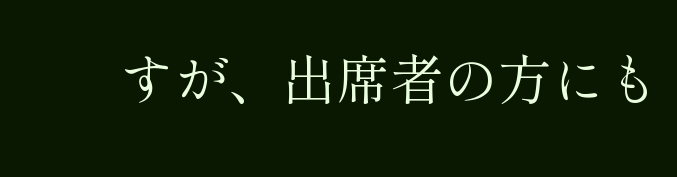すが、出席者の方にも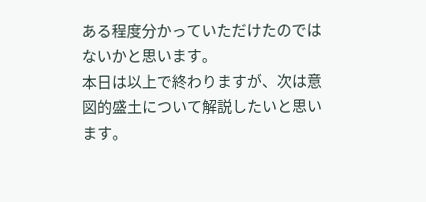ある程度分かっていただけたのではないかと思います。
本日は以上で終わりますが、次は意図的盛土について解説したいと思います。